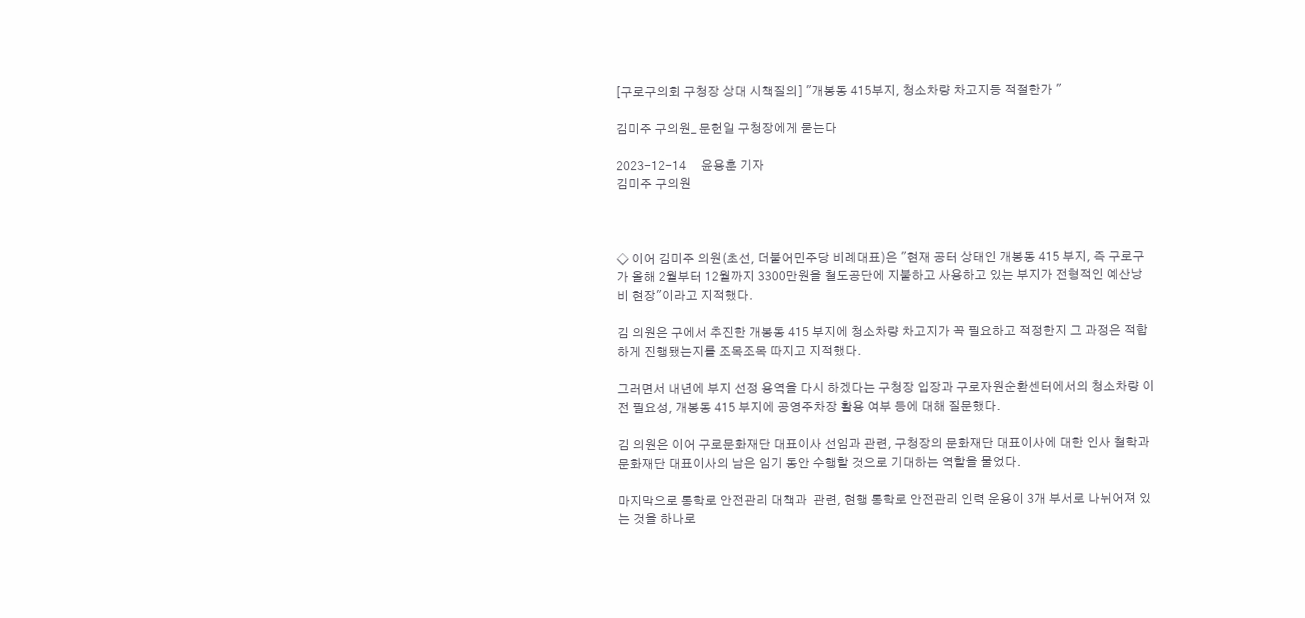[구로구의회 구청장 상대 시책질의] "개봉동 415부지, 청소차량 차고지등 적절한가 "

김미주 구의원_ 문헌일 구청장에게 묻는다

2023-12-14     윤용훈 기자
김미주 구의원



◇ 이어 김미주 의원(초선, 더불어민주당 비례대표)은 "현재 공터 상태인 개봉동 415 부지, 즉 구로구가 올해 2월부터 12월까지 3300만원을 철도공단에 지불하고 사용하고 있는 부지가 전형적인 예산낭비 현장"이라고 지적했다.

김 의원은 구에서 추진한 개봉동 415 부지에 청소차량 차고지가 꼭 필요하고 적정한지 그 과정은 적합하게 진행됐는지를 조목조목 따지고 지적했다.

그러면서 내년에 부지 선정 용역을 다시 하겠다는 구청장 입장과 구로자원순환센터에서의 청소차량 이전 필요성, 개봉동 415 부지에 공영주차장 활용 여부 등에 대해 질문했다.

김 의원은 이어 구로문화재단 대표이사 선임과 관련, 구청장의 문화재단 대표이사에 대한 인사 철학과 문화재단 대표이사의 남은 임기 동안 수행할 것으로 기대하는 역할을 물었다.

마지막으로 통학로 안전관리 대책과  관련, 현행 통학로 안전관리 인력 운용이 3개 부서로 나뉘어져 있는 것을 하나로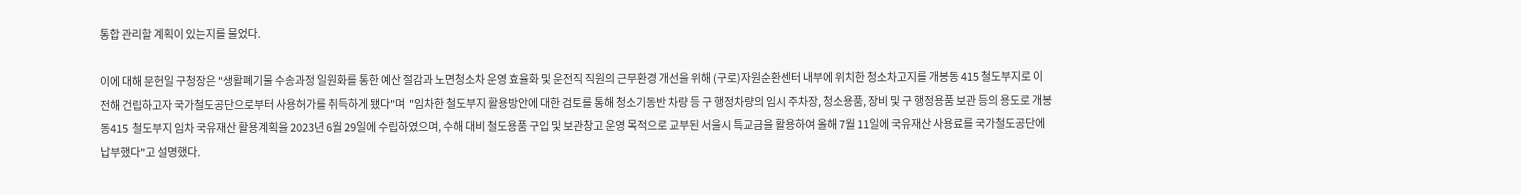통합 관리할 계획이 있는지를 물었다.

이에 대해 문헌일 구청장은 "생활폐기물 수송과정 일원화를 통한 예산 절감과 노면청소차 운영 효율화 및 운전직 직원의 근무환경 개선을 위해 (구로)자원순환센터 내부에 위치한 청소차고지를 개봉동 415 철도부지로 이전해 건립하고자 국가철도공단으로부터 사용허가를 취득하게 됐다"며  "임차한 철도부지 활용방안에 대한 검토를 통해 청소기동반 차량 등 구 행정차량의 임시 주차장, 청소용품, 장비 및 구 행정용품 보관 등의 용도로 개봉동415  철도부지 임차 국유재산 활용계획을 2023년 6월 29일에 수립하였으며, 수해 대비 철도용품 구입 및 보관창고 운영 목적으로 교부된 서울시 특교금을 활용하여 올해 7월 11일에 국유재산 사용료를 국가철도공단에 납부했다"고 설명했다.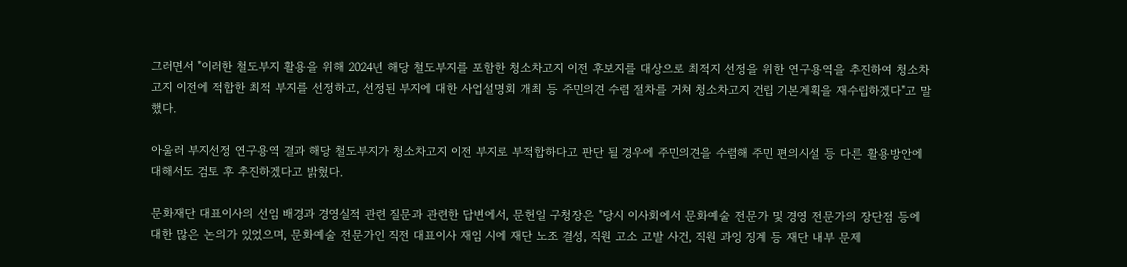그러면서 "이러한 철도부지 활용을 위해 2024년 해당 철도부지를 포함한 청소차고지 이전 후보지를 대상으로 최적지 선정을 위한 연구용역을 추진하여 청소차고지 이전에 적합한 최적 부지를 선정하고, 선정된 부지에 대한 사업설명회 개최 등 주민의견 수렴 절차를 거쳐 청소차고지 건립 기본계획을 재수립하겠다"고 말했다.

아울러 부지선정 연구용역 결과 해당 철도부지가 청소차고지 이전 부지로 부적합하다고 판단 될 경우에 주민의견을 수렴해 주민 편의시설 등 다른 활용방안에 대해서도 검토 후 추진하겠다고 밝혔다.

문화재단 대표이사의 선임 배경과 경영실적 관련 질문과 관련한 답변에서, 문헌일 구청장은 "당시 이사회에서 문화예술 전문가 및 경영 전문가의 장단점 등에 대한 많은 논의가 있었으며, 문화예술 전문가인 직전 대표이사 재임 시에 재단 노조 결성, 직원 고소 고발 사건, 직원 과잉 징계 등 재단 내부 문제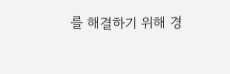를 해결하기 위해 경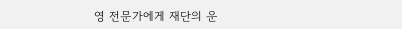영 전문가에게 재단의 운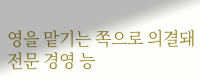영을 맡기는 쪽으로 의결돼 전문 경영 능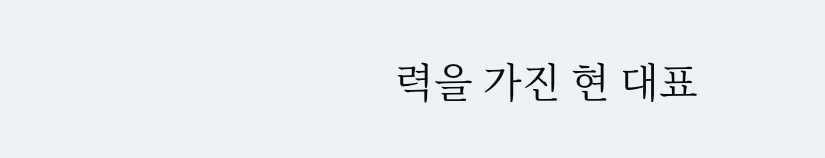력을 가진 현 대표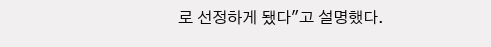로 선정하게 됐다"고 설명했다.